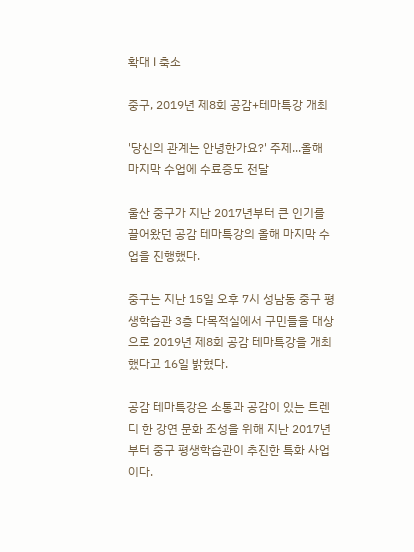확대 l 축소

중구, 2019년 제8회 공감+테마특강 개최

'당신의 관계는 안녕한가요?' 주제...올해 마지막 수업에 수료증도 전달

울산 중구가 지난 2017년부터 큰 인기를 끌어왔던 공감 테마특강의 올해 마지막 수업을 진행했다.

중구는 지난 15일 오후 7시 성남동 중구 평생학습관 3층 다목적실에서 구민들을 대상으로 2019년 제8회 공감 테마특강을 개최했다고 16일 밝혔다.

공감 테마특강은 소통과 공감이 있는 트렌디 한 강연 문화 조성을 위해 지난 2017년부터 중구 평생학습관이 추진한 특화 사업이다.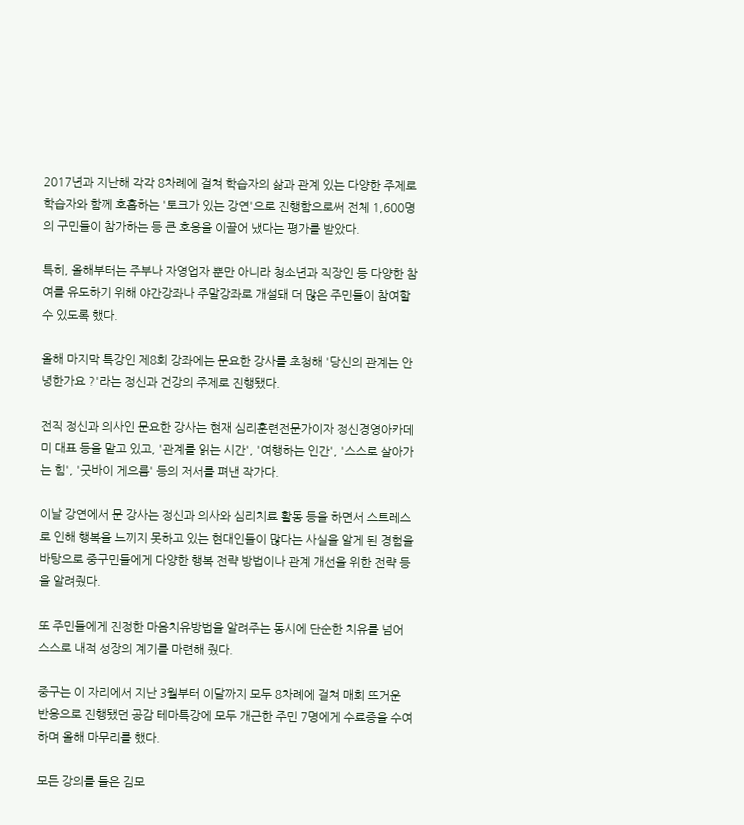2017년과 지난해 각각 8차례에 걸쳐 학습자의 삶과 관계 있는 다양한 주제로 학습자와 함께 호흡하는 '토크가 있는 강연'으로 진행함으로써 전체 1,600명의 구민들이 참가하는 등 큰 호응을 이끌어 냈다는 평가를 받았다.

특히, 올해부터는 주부나 자영업자 뿐만 아니라 청소년과 직장인 등 다양한 참여를 유도하기 위해 야간강좌나 주말강좌로 개설돼 더 많은 주민들이 참여할 수 있도록 했다.

올해 마지막 특강인 제8회 강좌에는 문요한 강사를 초청해 '당신의 관계는 안녕한가요 ?'라는 정신과 건강의 주제로 진행됐다.

전직 정신과 의사인 문요한 강사는 현재 심리훈련전문가이자 정신경영아카데미 대표 등을 맡고 있고, '관계를 읽는 시간', '여행하는 인간', '스스로 살아가는 힘', '굿바이 게으름' 등의 저서를 펴낸 작가다.

이날 강연에서 문 강사는 정신과 의사와 심리치료 활동 등을 하면서 스트레스로 인해 행복을 느끼지 못하고 있는 현대인들이 많다는 사실을 알게 된 경험을 바탕으로 중구민들에게 다양한 행복 전략 방법이나 관계 개선을 위한 전략 등을 알려줬다.

또 주민들에게 진정한 마음치유방법을 알려주는 동시에 단순한 치유를 넘어 스스로 내적 성장의 계기를 마련해 줬다.

중구는 이 자리에서 지난 3월부터 이달까지 모두 8차례에 걸쳐 매회 뜨거운 반응으로 진행됐던 공감 테마특강에 모두 개근한 주민 7명에게 수료증을 수여하며 올해 마무리를 했다.

모든 강의를 들은 김모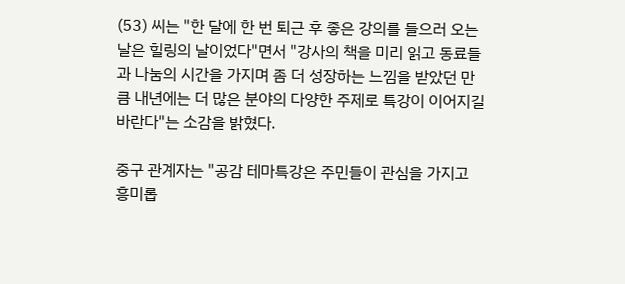(53) 씨는 "한 달에 한 번 퇴근 후 좋은 강의를 들으러 오는 날은 힐링의 날이었다"면서 "강사의 책을 미리 읽고 동료들과 나눔의 시간을 가지며 좀 더 성장하는 느낌을 받았던 만큼 내년에는 더 많은 분야의 다양한 주제로 특강이 이어지길 바란다"는 소감을 밝혔다.

중구 관계자는 "공감 테마특강은 주민들이 관심을 가지고 흥미롭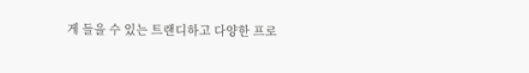게 들을 수 있는 트랜디하고 다양한 프로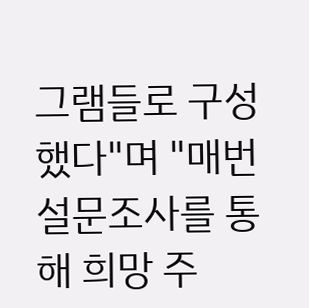그램들로 구성했다"며 "매번 설문조사를 통해 희망 주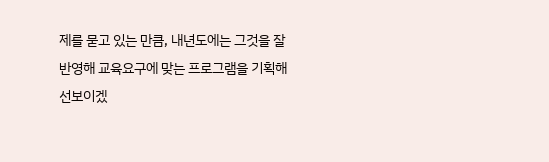제를 묻고 있는 만큼, 내년도에는 그것을 잘 반영해 교육요구에 맞는 프로그램을 기획해 선보이겠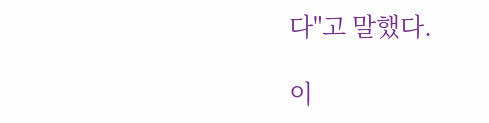다"고 말했다.

이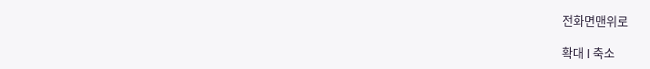전화면맨위로

확대 l 축소